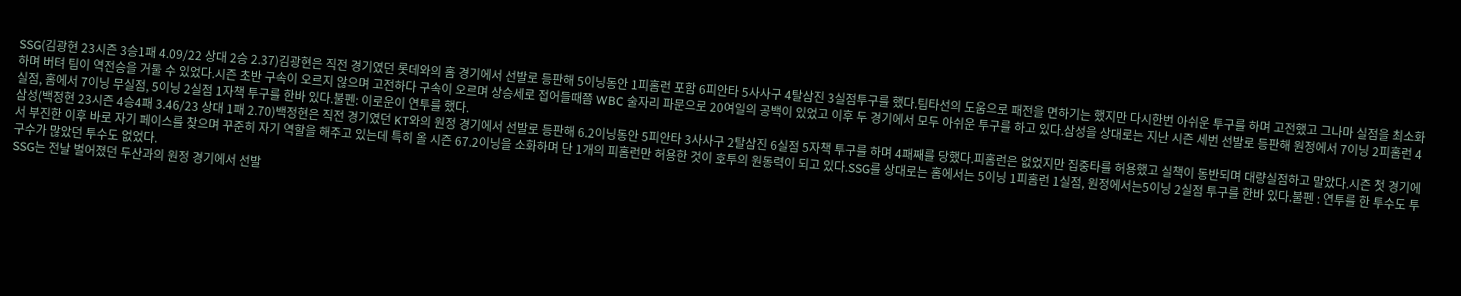SSG(김광현 23시즌 3승1패 4.09/22 상대 2승 2.37)김광현은 직전 경기였던 롯데와의 홈 경기에서 선발로 등판해 5이닝동안 1피홈런 포함 6피안타 5사사구 4탈삼진 3실점투구를 했다.팀타선의 도움으로 패전을 면하기는 했지만 다시한번 아쉬운 투구를 하며 고전했고 그나마 실점을 최소화 하며 버텨 팀이 역전승을 거둘 수 있었다.시즌 초반 구속이 오르지 않으며 고전하다 구속이 오르며 상승세로 접어들때쯤 WBC 술자리 파문으로 20여일의 공백이 있었고 이후 두 경기에서 모두 아쉬운 투구를 하고 있다.삼성을 상대로는 지난 시즌 세번 선발로 등판해 원정에서 7이닝 2피홈런 4실점, 홈에서 7이닝 무실점, 5이닝 2실점 1자책 투구를 한바 있다.불펜: 이로운이 연투를 했다.
삼성(백정현 23시즌 4승4패 3.46/23 상대 1패 2.70)백정현은 직전 경기였던 KT와의 원정 경기에서 선발로 등판해 6.2이닝동안 5피안타 3사사구 2탈삼진 6실점 5자책 투구를 하며 4패째를 당했다.피홈런은 없었지만 집중타를 허용했고 실책이 동반되며 대량실점하고 말았다.시즌 첫 경기에서 부진한 이후 바로 자기 페이스를 찾으며 꾸준히 자기 역할을 해주고 있는데 특히 올 시즌 67.2이닝을 소화하며 단 1개의 피홈런만 허용한 것이 호투의 원동력이 되고 있다.SSG를 상대로는 홈에서는 5이닝 1피홈런 1실점, 원정에서는5이닝 2실점 투구를 한바 있다.불펜 : 연투를 한 투수도 투구수가 많았던 투수도 없었다.
SSG는 전날 벌어졌던 두산과의 원정 경기에서 선발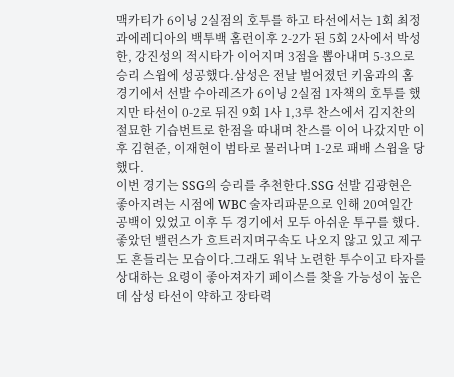맥카티가 6이닝 2실점의 호투를 하고 타선에서는 1회 최정과에레디아의 백투백 홈런이후 2-2가 된 5회 2사에서 박성한, 강진성의 적시타가 이어지며 3점을 뽑아내며 5-3으로 승리 스윕에 성공했다.삼성은 전날 벌어졌던 키움과의 홈 경기에서 선발 수아레즈가 6이닝 2실점 1자책의 호투를 했지만 타선이 0-2로 뒤진 9회 1사 1,3루 찬스에서 김지찬의 절묘한 기습번트로 한점을 따내며 찬스를 이어 나갔지만 이후 김현준, 이재현이 범타로 물러나며 1-2로 패배 스윕을 당했다.
이번 경기는 SSG의 승리를 추천한다.SSG 선발 김광현은 좋아지려는 시점에 WBC 술자리파문으로 인해 20여일간 공백이 있었고 이후 두 경기에서 모두 아쉬운 투구를 했다. 좋았던 밸런스가 흐트러지며구속도 나오지 않고 있고 제구도 흔들리는 모습이다.그래도 워낙 노련한 투수이고 타자를 상대하는 요령이 좋아져자기 페이스를 찾을 가능성이 높은데 삼성 타선이 약하고 장타력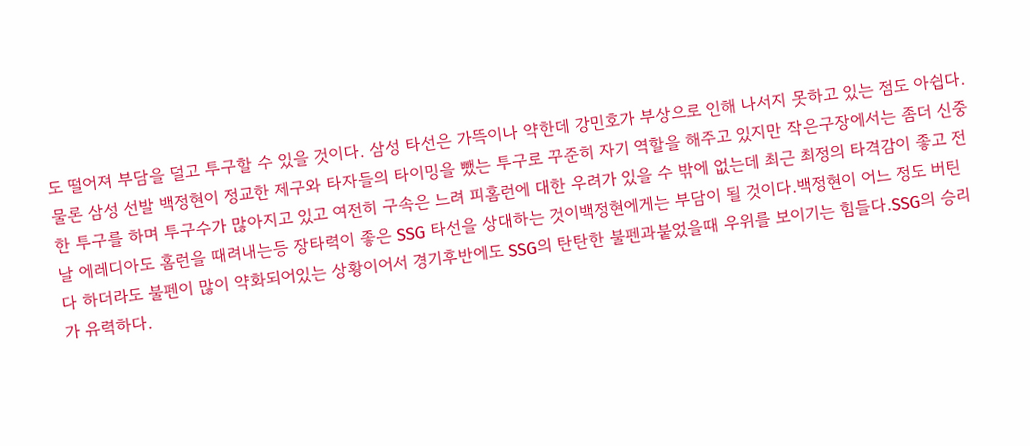도 떨어져 부담을 덜고 투구할 수 있을 것이다. 삼성 타선은 가뜩이나 약한데 강민호가 부상으로 인해 나서지 못하고 있는 점도 아쉽다.물론 삼성 선발 백정현이 정교한 제구와 타자들의 타이밍을 뺐는 투구로 꾸준히 자기 역할을 해주고 있지만 작은구장에서는 좀더 신중한 투구를 하며 투구수가 많아지고 있고 여전히 구속은 느려 피홈런에 대한 우려가 있을 수 밖에 없는데 최근 최정의 타격감이 좋고 전날 에레디아도 홈런을 때려내는등 장타력이 좋은 SSG 타선을 상대하는 것이백정현에게는 부담이 될 것이다.백정현이 어느 정도 버틴다 하더라도 불펜이 많이 약화되어있는 상황이어서 경기후반에도 SSG의 탄탄한 불펜과붙었을때 우위를 보이기는 힘들다.SSG의 승리가 유력하다.